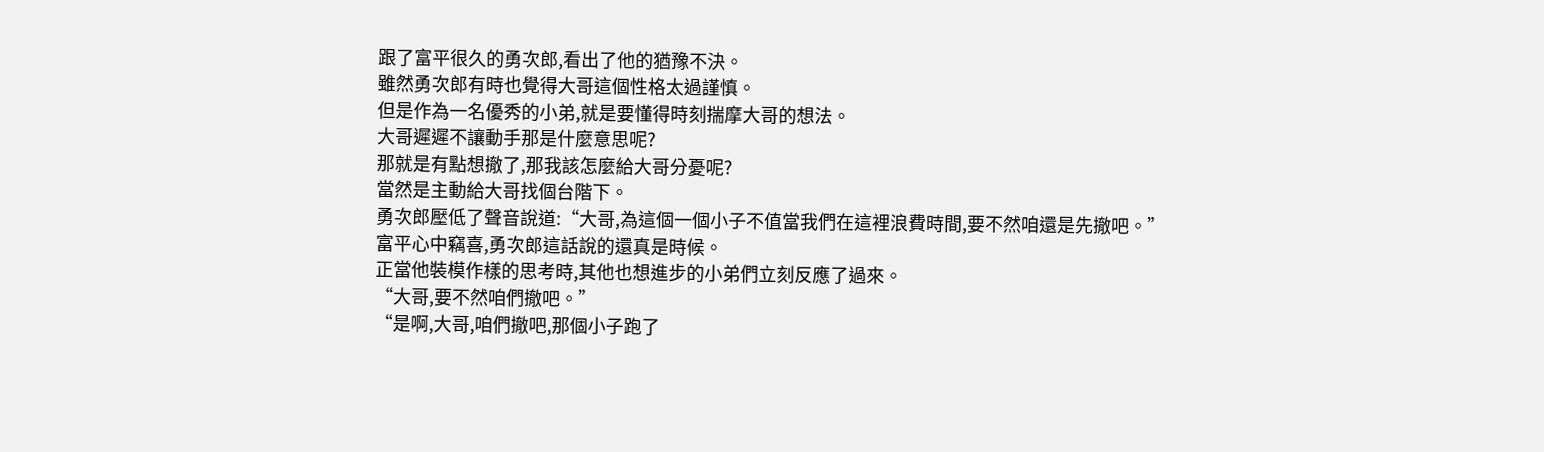跟了富平很久的勇次郎,看出了他的猶豫不決。
雖然勇次郎有時也覺得大哥這個性格太過謹慎。
但是作為一名優秀的小弟,就是要懂得時刻揣摩大哥的想法。
大哥遲遲不讓動手那是什麼意思呢?
那就是有點想撤了,那我該怎麼給大哥分憂呢?
當然是主動給大哥找個台階下。
勇次郎壓低了聲音說道:“大哥,為這個一個小子不值當我們在這裡浪費時間,要不然咱還是先撤吧。”
富平心中竊喜,勇次郎這話說的還真是時候。
正當他裝模作樣的思考時,其他也想進步的小弟們立刻反應了過來。
“大哥,要不然咱們撤吧。”
“是啊,大哥,咱們撤吧,那個小子跑了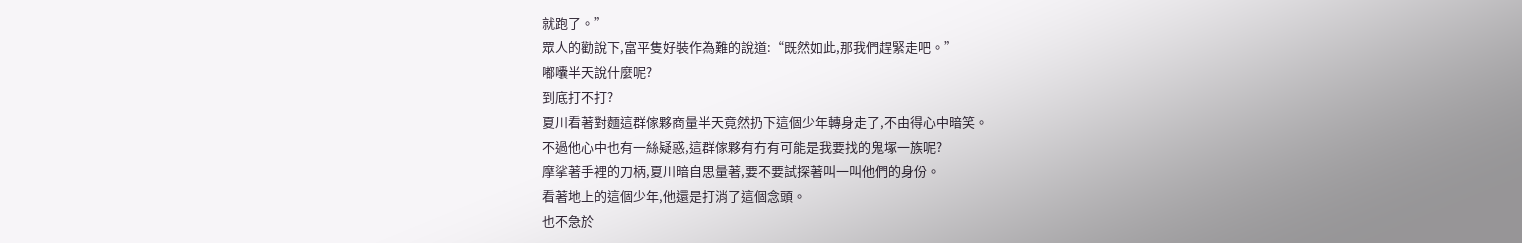就跑了。”
眾人的勸說下,富平隻好裝作為難的說道:“既然如此,那我們趕緊走吧。”
嘟囔半天說什麼呢?
到底打不打?
夏川看著對麵這群傢夥商量半天竟然扔下這個少年轉身走了,不由得心中暗笑。
不過他心中也有一絲疑惑,這群傢夥有冇有可能是我要找的鬼塚一族呢?
摩挲著手裡的刀柄,夏川暗自思量著,要不要試探著叫一叫他們的身份。
看著地上的這個少年,他還是打消了這個念頭。
也不急於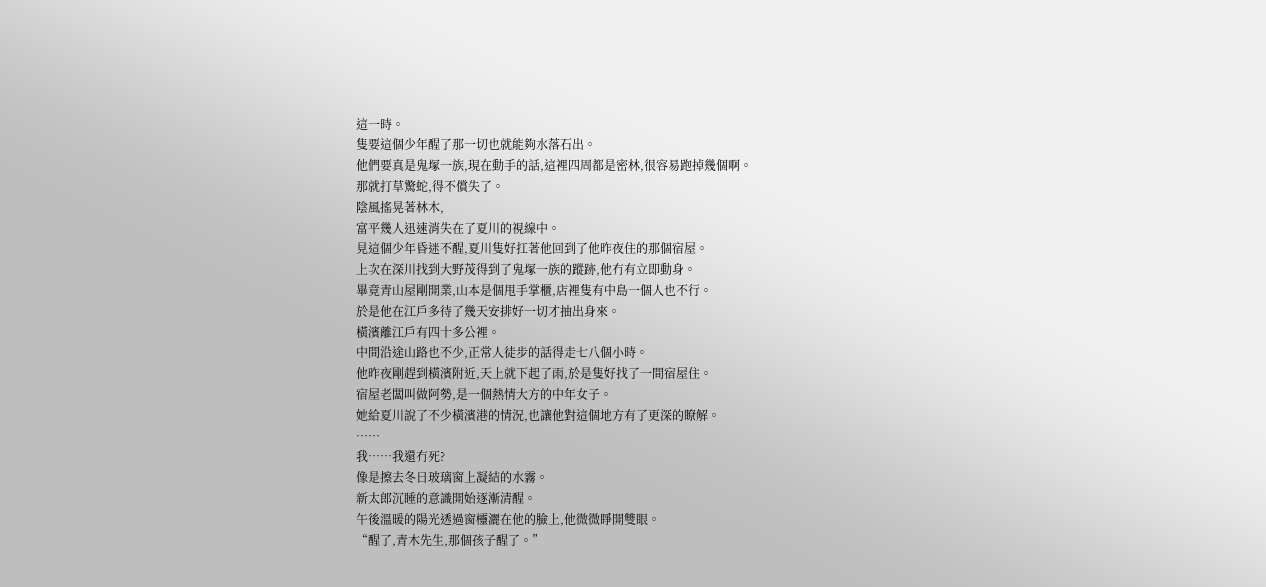這一時。
隻要這個少年醒了那一切也就能夠水落石出。
他們要真是鬼塚一族,現在動手的話,這裡四周都是密林,很容易跑掉幾個啊。
那就打草驚蛇,得不償失了。
陰風搖晃著林木,
富平幾人迅速消失在了夏川的視線中。
見這個少年昏迷不醒,夏川隻好扛著他回到了他昨夜住的那個宿屋。
上次在深川找到大野茂得到了鬼塚一族的蹤跡,他冇有立即動身。
畢竟青山屋剛開業,山本是個甩手掌櫃,店裡隻有中島一個人也不行。
於是他在江戶多待了幾天安排好一切才抽出身來。
橫濱離江戶有四十多公裡。
中間沿途山路也不少,正常人徒步的話得走七八個小時。
他昨夜剛趕到橫濱附近,天上就下起了雨,於是隻好找了一間宿屋住。
宿屋老闆叫做阿勢,是一個熱情大方的中年女子。
她給夏川說了不少橫濱港的情況,也讓他對這個地方有了更深的瞭解。
……
我……我還冇死?
像是擦去冬日玻璃窗上凝結的水霧。
新太郎沉睡的意識開始逐漸清醒。
午後溫暖的陽光透過窗欞灑在他的臉上,他微微睜開雙眼。
“醒了,青木先生,那個孩子醒了。”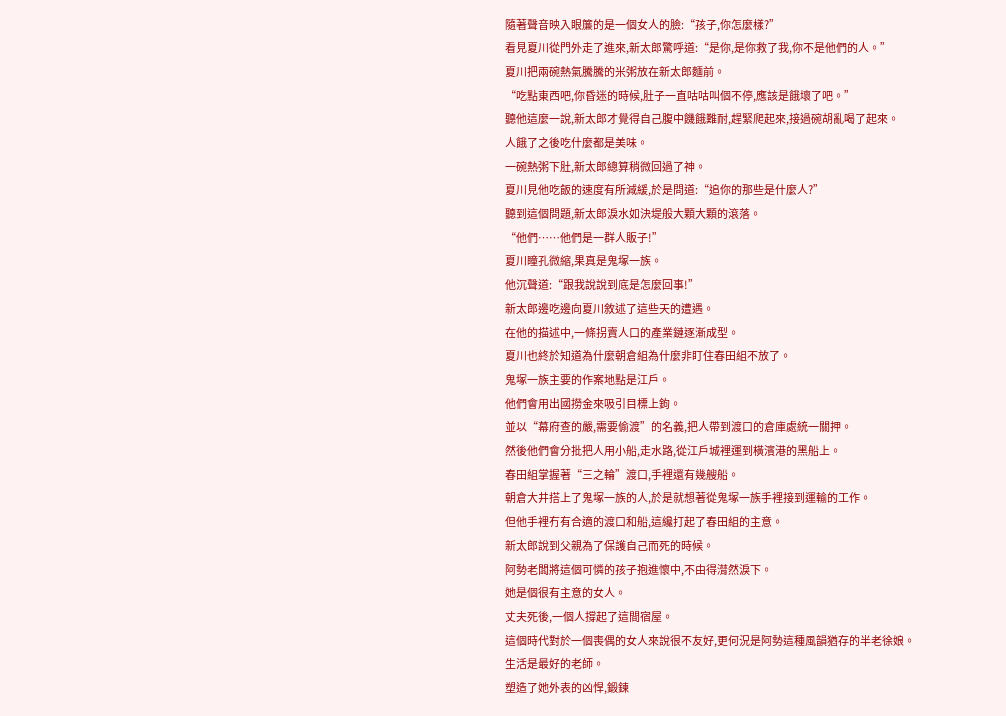隨著聲音映入眼簾的是一個女人的臉:“孩子,你怎麼樣?”
看見夏川從門外走了進來,新太郎驚呼道:“是你,是你救了我,你不是他們的人。”
夏川把兩碗熱氣騰騰的米粥放在新太郎麵前。
“吃點東西吧,你昏迷的時候,肚子一直咕咕叫個不停,應該是餓壞了吧。”
聽他這麼一說,新太郎才覺得自己腹中饑餓難耐,趕緊爬起來,接過碗胡亂喝了起來。
人餓了之後吃什麼都是美味。
一碗熱粥下肚,新太郎總算稍微回過了神。
夏川見他吃飯的速度有所減緩,於是問道:“追你的那些是什麼人?”
聽到這個問題,新太郎淚水如決堤般大顆大顆的滾落。
“他們……他們是一群人販子!”
夏川瞳孔微縮,果真是鬼塚一族。
他沉聲道:“跟我說說到底是怎麼回事!”
新太郎邊吃邊向夏川敘述了這些天的遭遇。
在他的描述中,一條拐賣人口的產業鏈逐漸成型。
夏川也終於知道為什麼朝倉組為什麼非盯住春田組不放了。
鬼塚一族主要的作案地點是江戶。
他們會用出國撈金來吸引目標上鉤。
並以“幕府查的嚴,需要偷渡”的名義,把人帶到渡口的倉庫處統一關押。
然後他們會分批把人用小船,走水路,從江戶城裡運到橫濱港的黑船上。
春田組掌握著“三之輪”渡口,手裡還有幾艘船。
朝倉大井搭上了鬼塚一族的人,於是就想著從鬼塚一族手裡接到運輸的工作。
但他手裡冇有合適的渡口和船,這纔打起了春田組的主意。
新太郎說到父親為了保護自己而死的時候。
阿勢老闆將這個可憐的孩子抱進懷中,不由得潸然淚下。
她是個很有主意的女人。
丈夫死後,一個人撐起了這間宿屋。
這個時代對於一個喪偶的女人來說很不友好,更何況是阿勢這種風韻猶存的半老徐娘。
生活是最好的老師。
塑造了她外表的凶悍,鍛鍊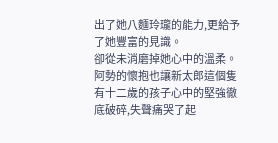出了她八麵玲瓏的能力,更給予了她豐富的見識。
卻從未消磨掉她心中的溫柔。
阿勢的懷抱也讓新太郎這個隻有十二歲的孩子心中的堅強徹底破碎,失聲痛哭了起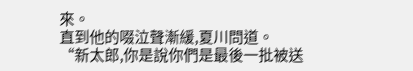來。
直到他的啜泣聲漸緩,夏川問道。
“新太郎,你是說你們是最後一批被送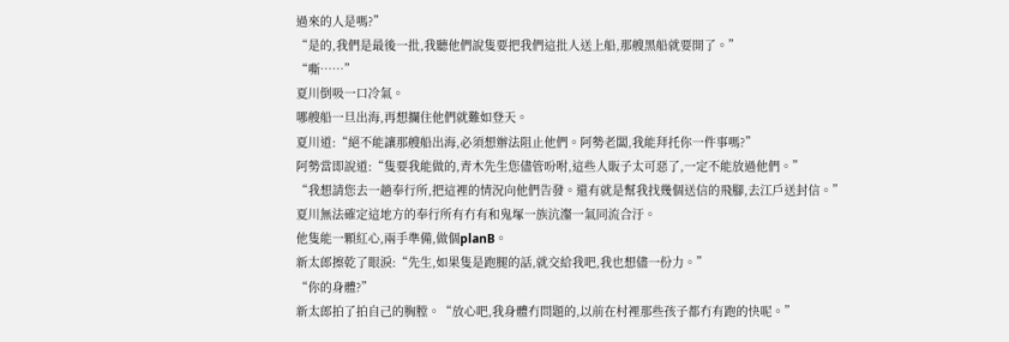過來的人是嗎?”
“是的,我們是最後一批,我聽他們說隻要把我們這批人送上船,那艘黑船就要開了。”
“嘶……”
夏川倒吸一口冷氣。
哪艘船一旦出海,再想攔住他們就難如登天。
夏川道:“絕不能讓那艘船出海,必須想辦法阻止他們。阿勢老闆,我能拜托你一件事嗎?”
阿勢當即說道:“隻要我能做的,青木先生您儘管吩咐,這些人販子太可惡了,一定不能放過他們。”
“我想請您去一趟奉行所,把這裡的情況向他們告發。還有就是幫我找幾個送信的飛腳,去江戶送封信。”
夏川無法確定這地方的奉行所有冇有和鬼塚一族沆瀣一氣同流合汙。
他隻能一顆紅心,兩手準備,做個planB。
新太郎擦乾了眼淚:“先生,如果隻是跑腿的話,就交給我吧,我也想儘一份力。”
“你的身體?”
新太郎拍了拍自己的胸膛。“放心吧,我身體冇問題的,以前在村裡那些孩子都冇有跑的快呢。”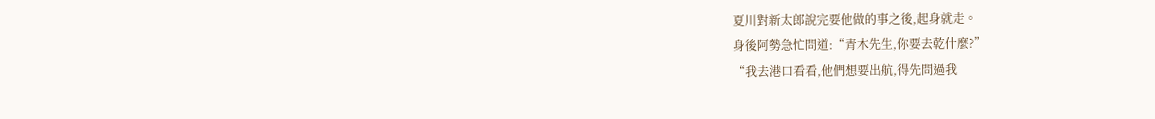夏川對新太郎說完要他做的事之後,起身就走。
身後阿勢急忙問道:“青木先生,你要去乾什麼?”
“我去港口看看,他們想要出航,得先問過我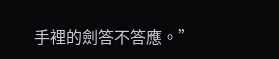手裡的劍答不答應。”